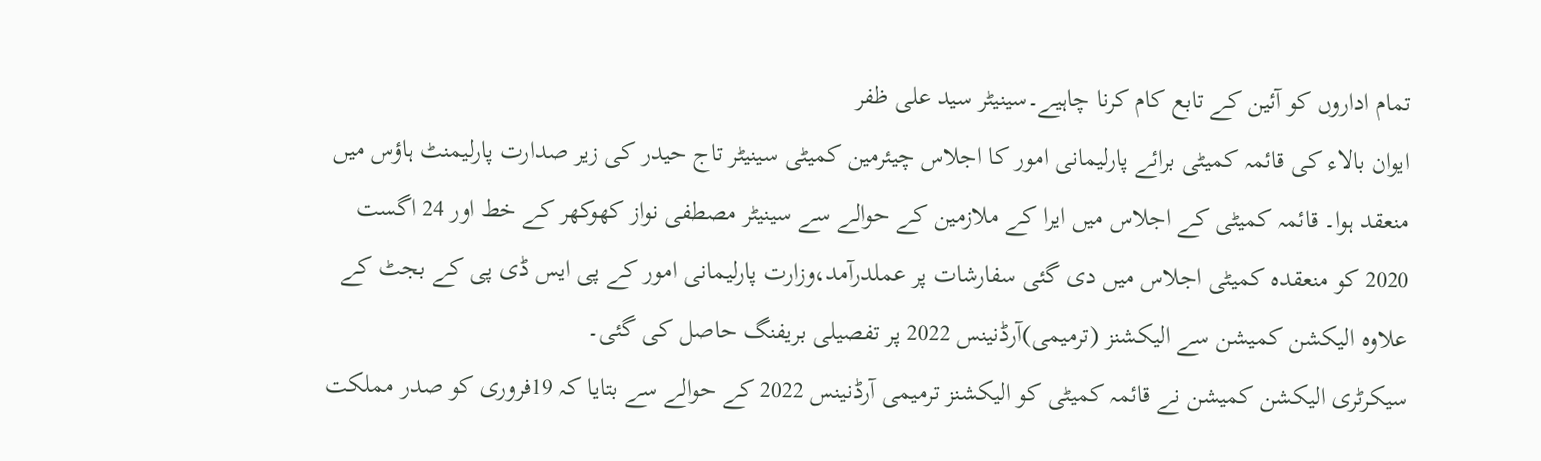تمام اداروں کو آئین کے تابع کام کرنا چاہیے۔سینیٹر سید علی ظفر
ایوان بالاء کی قائمہ کمیٹی برائے پارلیمانی امور کا اجلاس چیئرمین کمیٹی سینیٹر تاج حیدر کی زیر صدارت پارلیمنٹ ہاؤس میں منعقد ہوا۔ قائمہ کمیٹی کے اجلاس میں ایرا کے ملازمین کے حوالے سے سینیٹر مصطفی نواز کھوکھر کے خط اور 24 اگست 2020 کو منعقدہ کمیٹی اجلاس میں دی گئی سفارشات پر عملدرآمد،وزارت پارلیمانی امور کے پی ایس ڈی پی کے بجٹ کے علاوہ الیکشن کمیشن سے الیکشنز (ترمیمی)آرڈنینس 2022 پر تفصیلی بریفنگ حاصل کی گئی۔
سیکرٹری الیکشن کمیشن نے قائمہ کمیٹی کو الیکشنز ترمیمی آرڈنینس 2022 کے حوالے سے بتایا کہ 19فروری کو صدر مملکت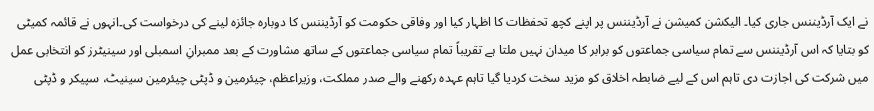نے ایک آرڈیننس جاری کیا۔ الیکشن کمیشن نے آرڈیننس پر اپنے کچھ تحفظات کا اظہار کیا اور وفاقی حکومت کو آرڈیننس کا دوبارہ جائزہ لینے کی درخواست کی۔انہوں نے قائمہ کمیٹی کو بتایا کہ اس آرڈیننس سے تمام سیاسی جماعتوں کو برابر کا میدان نہیں ملتا ہے تقریباً تمام سیاسی جماعتوں کے ساتھ مشاورت کے بعد ممبرانِ اسمبلی اور سینیٹرز کو انتخابی عمل میں شرکت کی اجازت دی تاہم اس کے لیے ضابطہ اخلاق کو مزید سخت کردیا گیا تاہم عہدہ رکھنے والے صدر مملکت، وزیراعظم، چیئرمین و ڈپٹی چیئرمین سینیٹ، سپیکر و ڈپٹی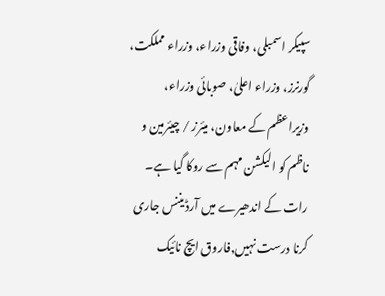سپیکر اسمبلی، وفاقی وزراء، وزراء مملکت، گورنرز، وزراء اعلیٰ، صوبائی وزراء، وزیراعظم کے معاون، میئرز / چیئرمین و ناظم کو الیکشن مہم سے روکا گیا ہے۔
رات کے اندھیرے میں آرڈیننس جاری کرنا درست نہیں,فاروق ایچ نائیک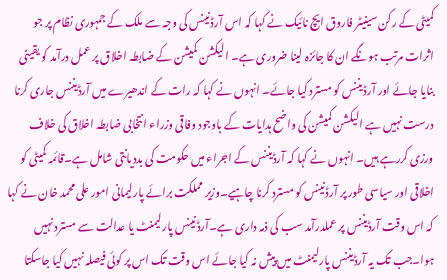کمیٹی کے رکن سینیٹر فاروق ایچ نائیک نے کہا کہ اس آرڈنینس کی وجہ سے ملک کے جمہوری نظام پر جو اثرات مرتب ہونگے ان کا جائزہ لینا ضروری ہے۔ الیکشن کمیشن کے ضابطہ اخلاق پر عمل درآمد کو یقینی بنایا جائے اور آرڈیننس کو مسترد کیا جائے۔ انہوں نے کہا کہ رات کے اندھیرے میں آرڈیننس جاری کرنا درست نہیں ہے الیکشن کمیشن کی واضح ہدایات کے باوجود وفاقی وزراء انتخابی ضابطہ اخلاق کی خلاف ورزی کررہے ہیں۔ انہوں نے کہا کہ آرڈیننس کے اجراء میں حکومت کی بددیانتی شامل ہے۔قائمہ کمیٹی کو اخلاقی اور سیاسی طور پر آرڈنینس کو مسترد کرنا چاہیے۔وزیر مملکت برائے پارلیمانی امور علی محمد خان نے کہا کہ اس وقت آرڈیننس پر عملدرآمد سب کی ذمہ داری ہے۔آرڈنینس پارلیمنٹ یا عدالت سے مسترد نہیں ہوا۔جب تک یہ آرڈیننس پارلیمنٹ میں پیش نہ کیا جائے اس وقت تک اس پر کوئی فیصلہ نہیں کیا جاسکتا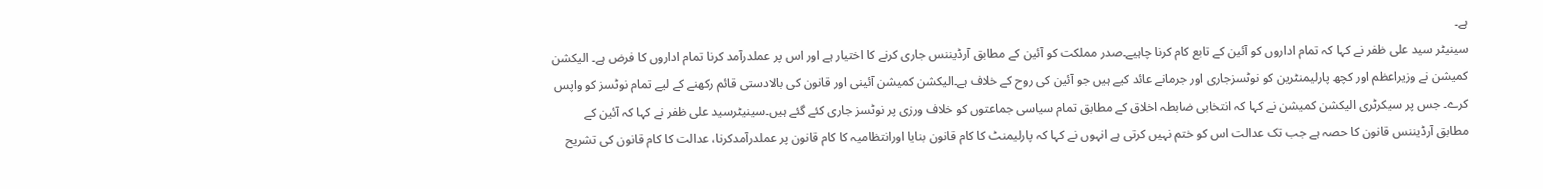ہے۔
سینیٹر سید علی ظفر نے کہا کہ تمام اداروں کو آئین کے تابع کام کرنا چاہیے۔صدر مملکت کو آئین کے مطابق آرڈیننس جاری کرنے کا اختیار ہے اور اس پر عملدرآمد کرنا تمام اداروں کا فرض ہے۔ الیکشن کمیشن نے وزیراعظم اور کچھ پارلیمنٹرین کو نوٹسزجاری اور جرمانے عائد کیے ہیں جو آئین کی روح کے خلاف ہے۔الیکشن کمیشن آئینی اور قانون کی بالادستی قائم رکھنے کے لیے تمام نوٹسز کو واپس کرے۔ جس پر سیکرٹری الیکشن کمیشن نے کہا کہ انتخابی ضابطہ اخلاق کے مطابق تمام سیاسی جماعتوں کو خلاف ورزی پر نوٹسز جاری کئے گئے ہیں۔سینیٹرسید علی ظفر نے کہا کہ آئین کے مطابق آرڈیننس قانون کا حصہ ہے جب تک عدالت اس کو ختم نہیں کرتی ہے انہوں نے کہا کہ پارلیمنٹ کا کام قانون بنایا اورانتظامیہ کا کام قانون پر عملدرآمدکرنا، عدالت کا کام قانون کی تشریح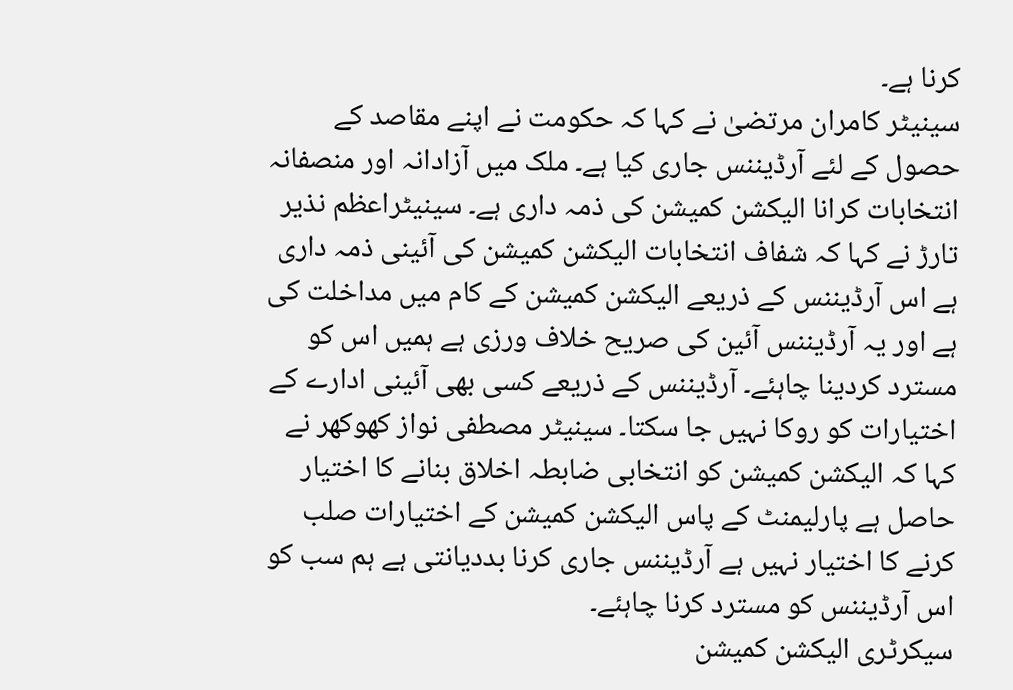کرنا ہے۔
سینیٹر کامران مرتضیٰ نے کہا کہ حکومت نے اپنے مقاصد کے حصول کے لئے آرڈیننس جاری کیا ہے۔ ملک میں آزادانہ اور منصفانہ انتخابات کرانا الیکشن کمیشن کی ذمہ داری ہے۔ سینیٹراعظم نذیر تارڑ نے کہا کہ شفاف انتخابات الیکشن کمیشن کی آئینی ذمہ داری ہے اس آرڈیننس کے ذریعے الیکشن کمیشن کے کام میں مداخلت کی ہے اور یہ آرڈیننس آئین کی صریح خلاف ورزی ہے ہمیں اس کو مسترد کردینا چاہئے۔ آرڈیننس کے ذریعے کسی بھی آئینی ادارے کے اختیارات کو روکا نہیں جا سکتا۔ سینیٹر مصطفی نواز کھوکھر نے کہا کہ الیکشن کمیشن کو انتخابی ضابطہ اخلاق بنانے کا اختیار حاصل ہے پارلیمنٹ کے پاس الیکشن کمیشن کے اختیارات صلب کرنے کا اختیار نہیں ہے آرڈیننس جاری کرنا بددیانتی ہے ہم سب کو اس آرڈیننس کو مسترد کرنا چاہئے۔
سیکرٹری الیکشن کمیشن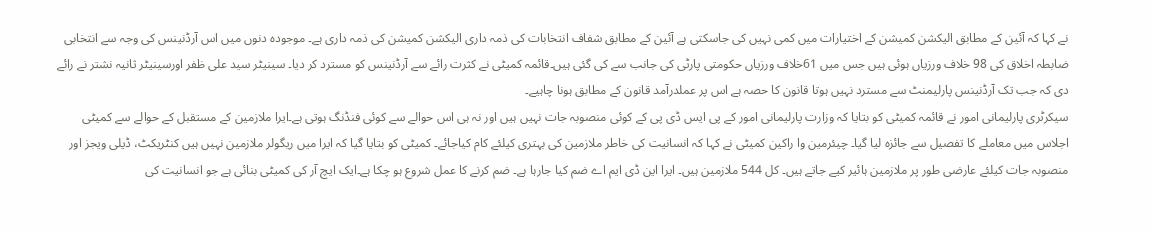نے کہا کہ آئین کے مطابق الیکشن کمیشن کے اختیارات میں کمی نہیں کی جاسکتی ہے آئین کے مطابق شفاف انتخابات کی ذمہ داری الیکشن کمیشن کی ذمہ داری ہے۔ موجودہ دنوں میں اس آرڈنینس کی وجہ سے انتخابی ضابطہ اخلاق کی 98 خلاف ورزیاں ہوئی ہیں جس میں 61خلاف ورزیاں حکومتی پارٹی کی جانب سے کی گئی ہیں۔قائمہ کمیٹی نے کثرت رائے سے آرڈنینس کو مسترد کر دیا۔ سینیٹر سید علی ظفر اورسینیٹر ثانیہ نشتر نے رائے دی کہ جب تک آرڈنینس پارلیمنٹ سے مسترد نہیں ہوتا قانون کا حصہ ہے اس پر عملدرآمد قانون کے مطابق ہونا چاہیے۔
سیکرٹری پارلیمانی امور نے قائمہ کمیٹی کو بتایا کہ وزارت پارلیمانی امور کے پی ایس ڈی پی کے کوئی منصوبہ جات نہیں ہیں اور نہ ہی اس حوالے سے کوئی فنڈنگ ہوتی ہے۔ایرا ملازمین کے مستقبل کے حوالے سے کمیٹی اجلاس میں معاملے کا تفصیل سے جائزہ لیا گیا۔ چیئرمین وا راکین کمیٹی نے کہا کہ انسانیت کی خاطر ملازمین کی بہتری کیلئے کام کیاجائے۔ کمیٹی کو بتایا گیا کہ ایرا میں ریگولر ملازمین نہیں ہیں کنٹریکٹ، ڈیلی ویجز اور منصوبہ جات کیلئے عارضی طور پر ملازمین ہائیر کیے جاتے ہیں۔ کل 544 ملازمین ہیں۔ ایرا این ڈی ایم اے ضم کیا جارہا ہے۔ ضم کرنے کا عمل شروع ہو چکا ہے۔ایک ایچ آر کی کمیٹی بنائی ہے جو انسانیت کی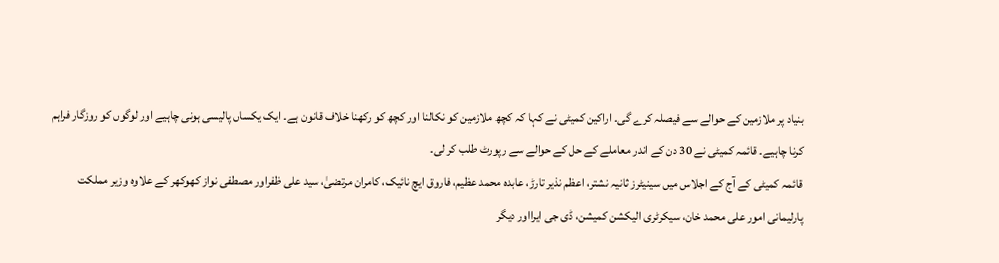بنیاد پر ملازمین کے حوالے سے فیصلہ کرے گی۔ اراکین کمیٹی نے کہا کہ کچھ ملازمین کو نکالنا اور کچھ کو رکھنا خلاف قانون ہے۔ ایک یکساں پالیسی ہونی چاہیے اور لوگوں کو روزگار فراہم کرنا چاہیے۔ قائمہ کمیٹی نے 30 دن کے اندر معاملے کے حل کے حوالے سے رپورٹ طلب کر لی۔
قائمہ کمیٹی کے آج کے اجلاس میں سینیٹرز ثانیہ نشتر، اعظم نذیر تارڑ، عابدہ محمد عظیم، فاروق ایچ نائیک، کامران مرتضیٰ، سید علی ظفراور مصطفی نواز کھوکھر کے علاوہ وزیر مملکت پارلیمانی امور علی محمد خان، سیکرٹری الیکشن کمیشن، ڈی جی ایرااور دیگر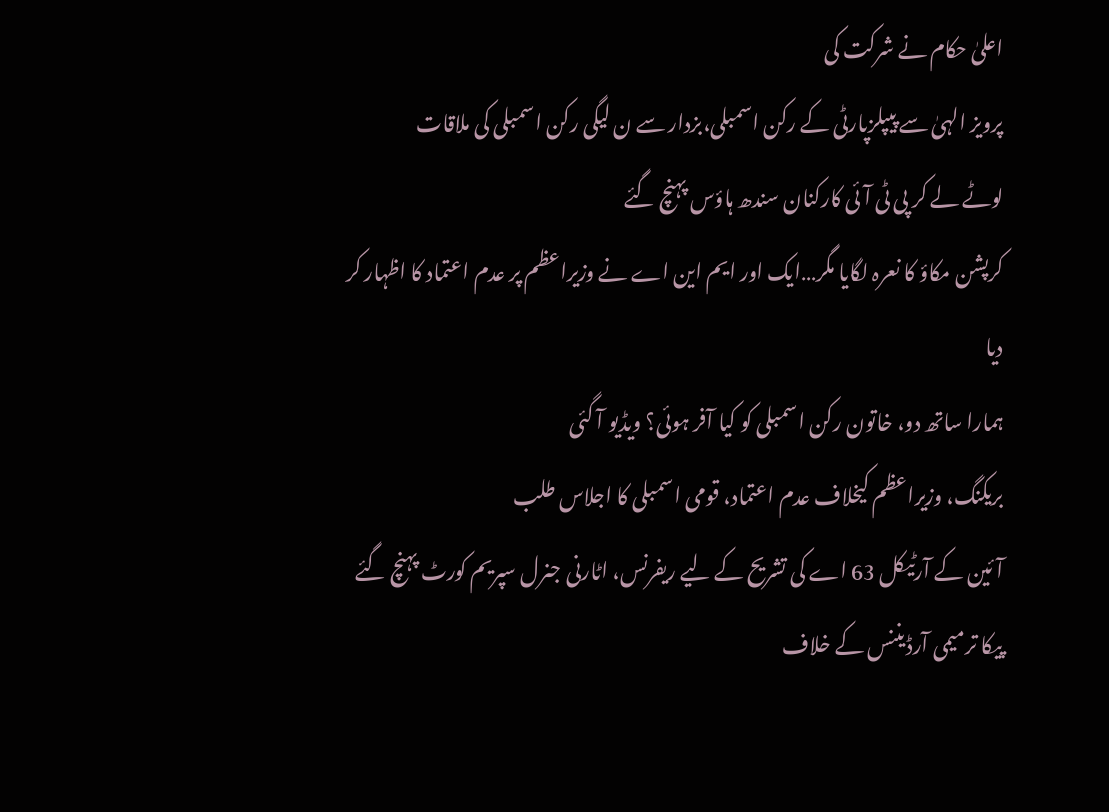اعلیٰ حکام نے شرکت کی
پرویز الہیٰ سے پیپلزپارٹی کے رکن اسمبلی،بزدار سے ن لیگی رکن اسمبلی کی ملاقات
لوٹے لے کر پی ٹی آئی کارکنان سندھ ہاؤس پہنچ گئے
کرپشن مکاؤ کا نعرہ لگایا مگر…ایک اور ایم این اے نے وزیراعظم پر عدم اعتماد کا اظہار کر دیا
ہمارا ساتھ دو، خاتون رکن اسمبلی کو کیا آفر ہوئی؟ ویڈیو آ گئی
بریکنگ، وزیراعظم کیخلاف عدم اعتماد، قومی اسمبلی کا اجلاس طلب
آئین کے آرٹیکل 63 اے کی تشریح کے لیے ریفرنس، اٹارنی جنرل سپریم کورٹ پہنچ گئے
پیکا ترمیمی آرڈیننس کے خلاف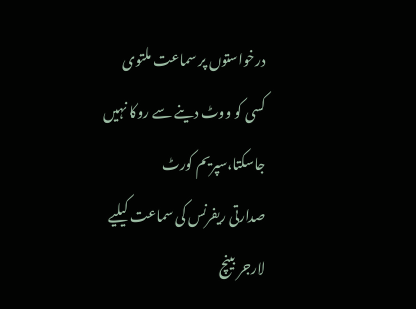درخواستوں پر سماعت ملتوی
کسی کو ووٹ دینے سے روکا نہیں جاسکتا،سپریم کورٹ
صدارتی ریفرنس کی سماعت کیلیے لارجر بینچ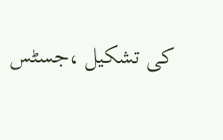کی تشکیل ،جسٹس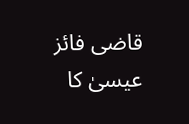قاضی فائز عیسیٰ کا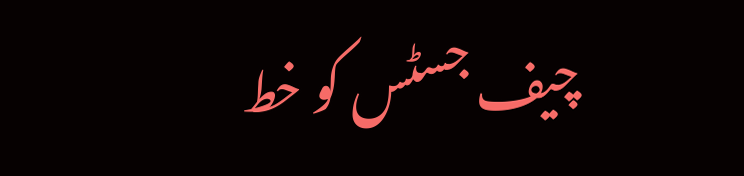چیف جسٹس کو خط